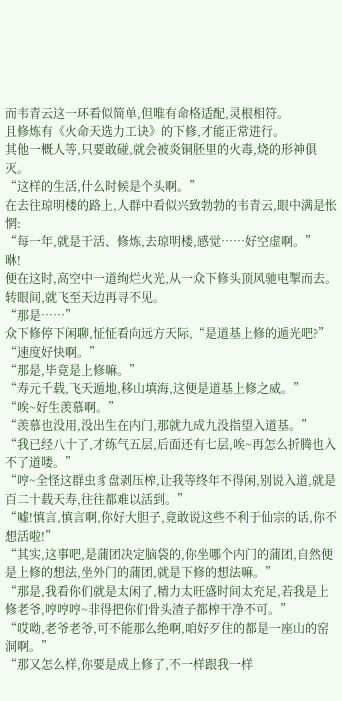而韦青云这一环看似简单,但唯有命格适配,灵根相符。
且修炼有《火命天选力工诀》的下修,才能正常进行。
其他一概人等,只要敢碰,就会被炎铜胚里的火毒,烧的形神俱灭。
“这样的生活,什么时候是个头啊。”
在去往琼明楼的路上,人群中看似兴致勃勃的韦青云,眼中满是怅惘:
“每一年,就是干活、修炼,去琼明楼,感觉……好空虚啊。”
咻!
便在这时,高空中一道绚烂火光,从一众下修头顶风驰电掣而去。
转眼间,就飞至天边再寻不见。
“那是……”
众下修停下闲聊,怔怔看向远方天际,“是道基上修的遁光吧?”
“速度好快啊。”
“那是,毕竟是上修嘛。”
“寿元千载,飞天遁地,移山填海,这便是道基上修之威。”
“唉~好生羡慕啊。”
“羡慕也没用,没出生在内门,那就九成九没指望入道基。”
“我已经八十了,才练气五层,后面还有七层,唉~再怎么折腾也入不了道喽。”
“哼~全怪这群虫豸盘剥压榨,让我等终年不得闲,别说入道,就是百二十载天寿,往往都难以活到。”
“嘘!慎言,慎言啊,你好大胆子,竟敢说这些不利于仙宗的话,你不想活啦!”
“其实,这事吧,是蒲团决定脑袋的,你坐哪个内门的蒲团,自然便是上修的想法,坐外门的蒲团,就是下修的想法嘛。”
“那是,我看你们就是太闲了,精力太旺盛时间太充足,若我是上修老爷,哼哼哼~非得把你们骨头渣子都榨干净不可。”
“哎呦,老爷老爷,可不能那么绝啊,咱好歹住的都是一座山的窑洞啊。”
“那又怎么样,你要是成上修了,不一样跟我一样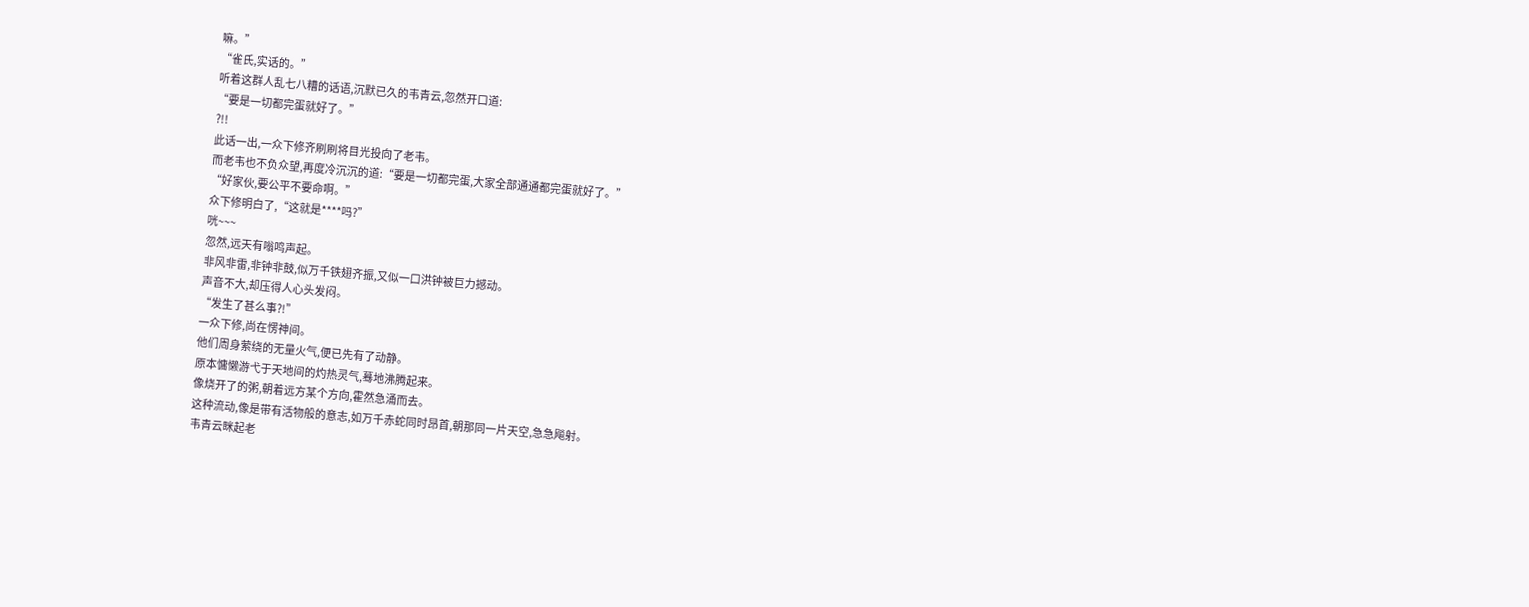嘛。”
“雀氏,实话的。”
听着这群人乱七八糟的话语,沉默已久的韦青云,忽然开口道:
“要是一切都完蛋就好了。”
?!!
此话一出,一众下修齐刷刷将目光投向了老韦。
而老韦也不负众望,再度冷沉沉的道:“要是一切都完蛋,大家全部通通都完蛋就好了。”
“好家伙,要公平不要命啊。”
众下修明白了,“这就是****吗?”
咣~~~
忽然,远天有嗡鸣声起。
非风非雷,非钟非鼓,似万千铁翅齐振,又似一口洪钟被巨力撼动。
声音不大,却压得人心头发闷。
“发生了甚么事?!”
一众下修,尚在愣神间。
他们周身萦绕的无量火气,便已先有了动静。
原本慵懒游弋于天地间的灼热灵气,蓦地沸腾起来。
像烧开了的粥,朝着远方某个方向,霍然急涌而去。
这种流动,像是带有活物般的意志,如万千赤蛇同时昂首,朝那同一片天空,急急飚射。
韦青云眯起老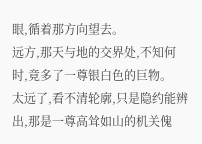眼,循着那方向望去。
远方,那天与地的交界处,不知何时,竟多了一尊银白色的巨物。
太远了,看不清轮廓,只是隐约能辨出,那是一尊高耸如山的机关傀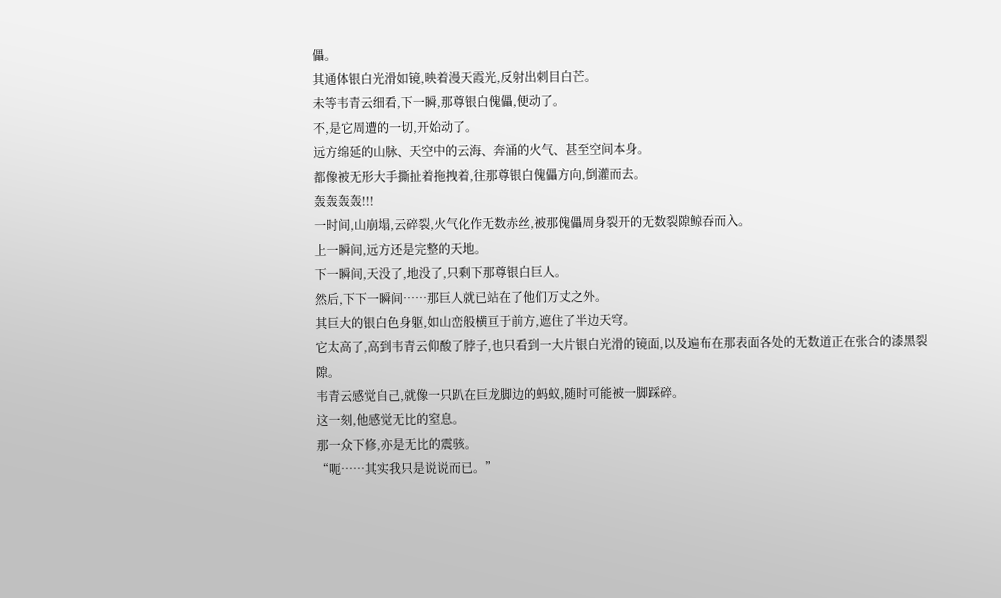儡。
其通体银白光滑如镜,映着漫天霞光,反射出刺目白芒。
未等韦青云细看,下一瞬,那尊银白傀儡,便动了。
不,是它周遭的一切,开始动了。
远方绵延的山脉、天空中的云海、奔涌的火气、甚至空间本身。
都像被无形大手撕扯着拖拽着,往那尊银白傀儡方向,倒灌而去。
轰轰轰轰!!!
一时间,山崩塌,云碎裂,火气化作无数赤丝,被那傀儡周身裂开的无数裂隙鲸吞而入。
上一瞬间,远方还是完整的天地。
下一瞬间,天没了,地没了,只剩下那尊银白巨人。
然后,下下一瞬间……那巨人就已站在了他们万丈之外。
其巨大的银白色身躯,如山峦般横亘于前方,遮住了半边天穹。
它太高了,高到韦青云仰酸了脖子,也只看到一大片银白光滑的镜面,以及遍布在那表面各处的无数道正在张合的漆黑裂隙。
韦青云感觉自己,就像一只趴在巨龙脚边的蚂蚁,随时可能被一脚踩碎。
这一刻,他感觉无比的窒息。
那一众下修,亦是无比的震骇。
“呃……其实我只是说说而已。”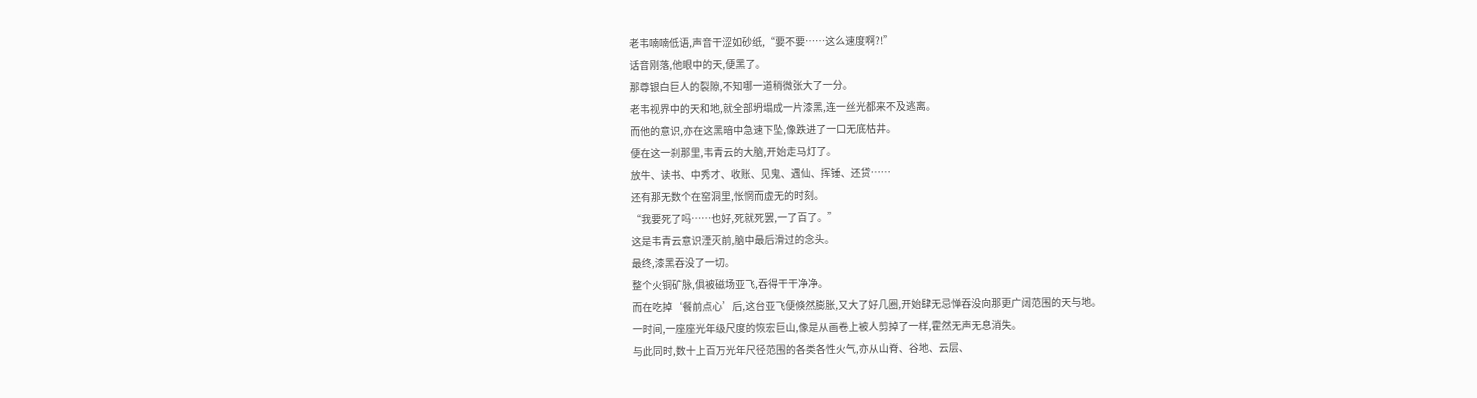老韦喃喃低语,声音干涩如砂纸,“要不要……这么速度啊?!”
话音刚落,他眼中的天,便黑了。
那尊银白巨人的裂隙,不知哪一道稍微张大了一分。
老韦视界中的天和地,就全部坍塌成一片漆黑,连一丝光都来不及逃离。
而他的意识,亦在这黑暗中急速下坠,像跌进了一口无底枯井。
便在这一刹那里,韦青云的大脑,开始走马灯了。
放牛、读书、中秀才、收账、见鬼、遇仙、挥锤、还贷……
还有那无数个在窑洞里,怅惘而虚无的时刻。
“我要死了吗……也好,死就死罢,一了百了。”
这是韦青云意识湮灭前,脑中最后滑过的念头。
最终,漆黑吞没了一切。
整个火铜矿脉,俱被磁场亚飞,吞得干干净净。
而在吃掉‘餐前点心’后,这台亚飞便倏然膨胀,又大了好几圈,开始肆无忌惮吞没向那更广阔范围的天与地。
一时间,一座座光年级尺度的恢宏巨山,像是从画卷上被人剪掉了一样,霍然无声无息消失。
与此同时,数十上百万光年尺径范围的各类各性火气,亦从山脊、谷地、云层、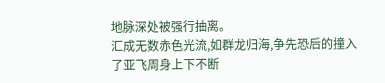地脉深处被强行抽离。
汇成无数赤色光流,如群龙归海,争先恐后的撞入了亚飞周身上下不断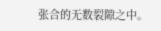张合的无数裂隙之中。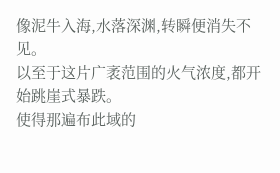像泥牛入海,水落深渊,转瞬便消失不见。
以至于这片广袤范围的火气浓度,都开始跳崖式暴跌。
使得那遍布此域的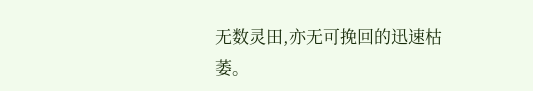无数灵田,亦无可挽回的迅速枯萎。